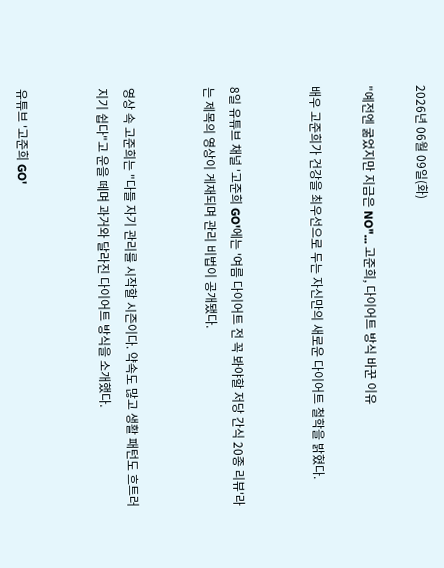2026년 06월 09일(화)

"예전엔 굶었지만 지금은 NO"... 고준희, 다이어트 방식 바꾼 이유

배우 고준희가 건강을 최우선으로 두는 자신만의 새로운 다이어트 철학을 밝혔다.


8일 유튜브 채널 '고준희 GO'에는 '여름 다이어트 전 꼭 봐야할 저당 간식 20종 리뷰'라는 제목의 영상이 게재되며 관리 비법이 공개됐다.


영상 속 고준희는 "다들 자기 관리를 시작할 시즌이다. 약속도 많고 생활 패턴도 흐트러지기 쉽다"고 운을 떼며 과거와 달라진 다이어트 방식을 소개했다.


유튜브 '고준희 GO'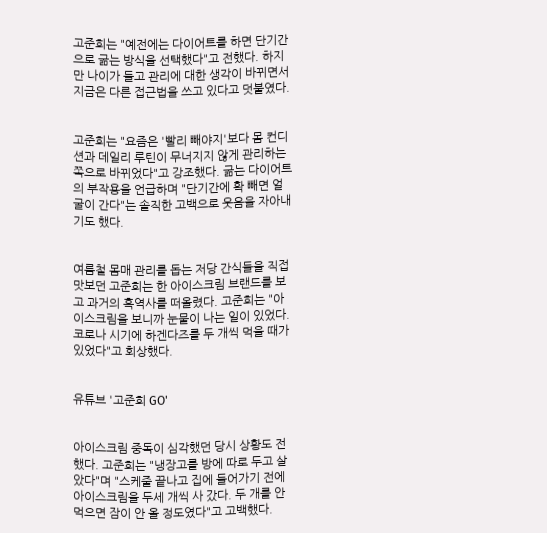고준희는 "예전에는 다이어트를 하면 단기간으로 굶는 방식을 선택했다"고 전했다. 하지만 나이가 들고 관리에 대한 생각이 바뀌면서 지금은 다른 접근법을 쓰고 있다고 덧붙였다.


고준희는 "요즘은 '빨리 빼야지'보다 몸 컨디션과 데일리 루틴이 무너지지 않게 관리하는 쪽으로 바뀌었다"고 강조했다. 굶는 다이어트의 부작용을 언급하며 "단기간에 확 빼면 얼굴이 간다"는 솔직한 고백으로 웃음을 자아내기도 했다.


여름철 몸매 관리를 돕는 저당 간식들을 직접 맛보던 고준희는 한 아이스크림 브랜드를 보고 과거의 흑역사를 떠올렸다. 고준희는 "아이스크림을 보니까 눈물이 나는 일이 있었다. 코로나 시기에 하겐다즈를 두 개씩 먹을 때가 있었다"고 회상했다.


유튜브 '고준희 GO'


아이스크림 중독이 심각했던 당시 상황도 전했다. 고준희는 "냉장고를 방에 따로 두고 살았다"며 "스케줄 끝나고 집에 들어가기 전에 아이스크림을 두세 개씩 사 갔다. 두 개를 안 먹으면 잠이 안 올 정도였다"고 고백했다.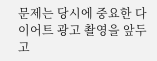문제는 당시에 중요한 다이어트 광고 촬영을 앞두고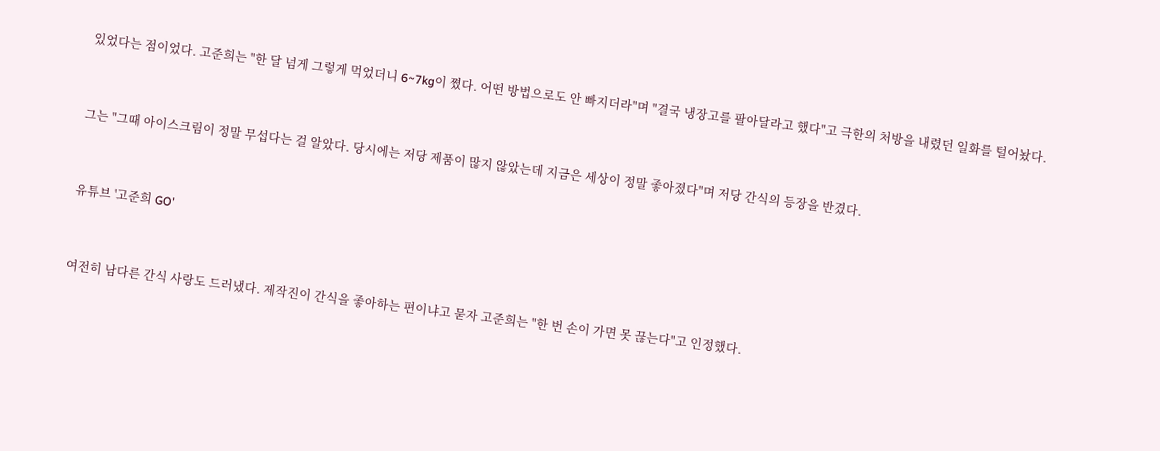있었다는 점이었다. 고준희는 "한 달 넘게 그렇게 먹었더니 6~7kg이 쪘다. 어떤 방법으로도 안 빠지더라"며 "결국 냉장고를 팔아달라고 했다"고 극한의 처방을 내렸던 일화를 털어놨다.


그는 "그때 아이스크림이 정말 무섭다는 걸 알았다. 당시에는 저당 제품이 많지 않았는데 지금은 세상이 정말 좋아졌다"며 저당 간식의 등장을 반겼다.


유튜브 '고준희 GO'


여전히 남다른 간식 사랑도 드러냈다. 제작진이 간식을 좋아하는 편이냐고 묻자 고준희는 "한 번 손이 가면 못 끊는다"고 인정했다.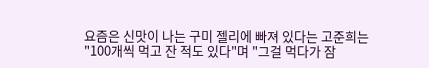요즘은 신맛이 나는 구미 젤리에 빠져 있다는 고준희는 "100개씩 먹고 잔 적도 있다"며 "그걸 먹다가 잠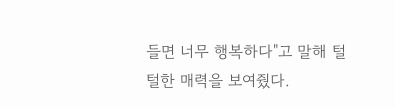들면 너무 행복하다"고 말해 털털한 매력을 보여줬다.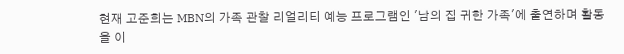현재 고준희는 MBN의 가족 관찰 리얼리티 예능 프로그램인 '남의 집 귀한 가족'에 출연하며 활동을 이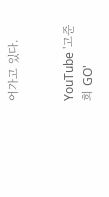어가고 있다.


YouTube '고준희 GO'